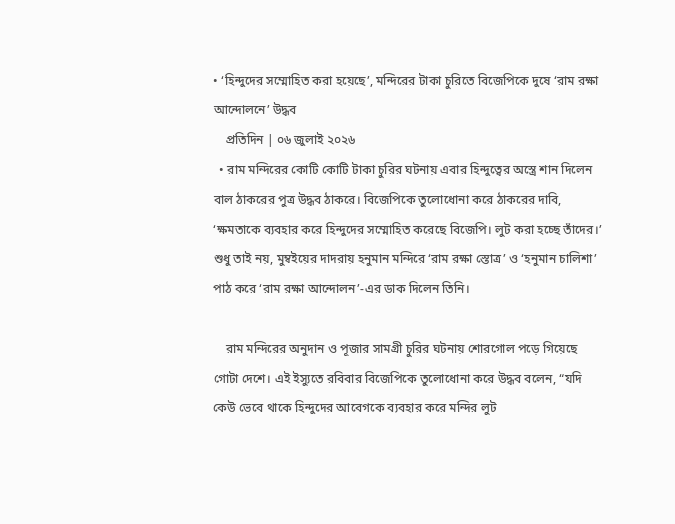• ‘হিন্দুদের সম্মোহিত করা হয়েছে’, মন্দিরের টাকা চুরিতে বিজেপিকে দুষে ‘রাম রক্ষা আন্দোলনে’ উদ্ধব
    প্রতিদিন | ০৬ জুলাই ২০২৬
  • রাম মন্দিরের কোটি কোটি টাকা চুরির ঘটনায় এবার হিন্দুত্বের অস্ত্রে শান দিলেন বাল ঠাকরের পুত্র উদ্ধব ঠাকরে। বিজেপিকে তুলোধোনা করে ঠাকরের দাবি, ‘ক্ষমতাকে ব্যবহার করে হিন্দুদের সম্মোহিত করেছে বিজেপি। লুট করা হচ্ছে তাঁদের।’ শুধু তাই নয়, মুম্বইয়ের দাদরায় হনুমান মন্দিরে ‘রাম রক্ষা স্তোত্র’ ও ‘হনুমান চালিশা’ পাঠ করে ‘রাম রক্ষা আন্দোলন’-এর ডাক দিলেন তিনি।

    রাম মন্দিরের অনুদান ও পূজার সামগ্রী চুরির ঘটনায় শোরগোল পড়ে গিয়েছে গোটা দেশে। এই ইস্যুতে রবিবার বিজেপিকে তুলোধোনা করে উদ্ধব বলেন, “যদি কেউ ভেবে থাকে হিন্দুদের আবেগকে ব্যবহার করে মন্দির লুট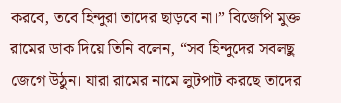করবে, তবে হিন্দুরা তাদের ছাড়বে না।” বিজেপি মুক্ত রামের ডাক দিয়ে তিনি বলেন, “সব হিন্দুদের সবলছু জেগে উঠুন। যারা রামের নামে লুটপাট করছে তাদের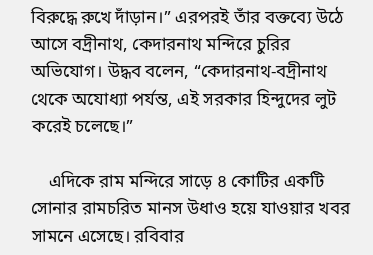বিরুদ্ধে রুখে দাঁড়ান।” এরপরই তাঁর বক্তব্যে উঠে আসে বদ্রীনাথ, কেদারনাথ মন্দিরে চুরির অভিযোগ। উদ্ধব বলেন, “কেদারনাথ-বদ্রীনাথ থেকে অযোধ্যা পর্যন্ত, এই সরকার হিন্দুদের লুট করেই চলেছে।”

    এদিকে রাম মন্দিরে সাড়ে ৪ কোটির একটি সোনার রামচরিত মানস উধাও হয়ে যাওয়ার খবর সামনে এসেছে। রবিবার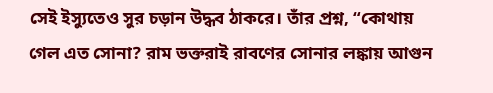সেই ইস্যুতেও সুর চড়ান উদ্ধব ঠাকরে। তাঁর প্রশ্ন, “কোথায় গেল এত সোনা? রাম ভক্তরাই রাবণের সোনার লঙ্কায় আগুন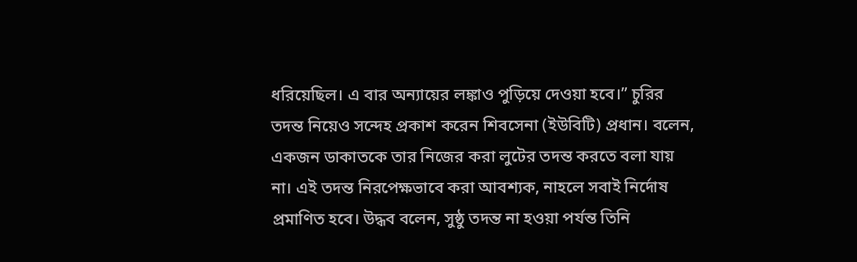ধরিয়েছিল। এ বার অন্যায়ের লঙ্কাও পুড়িয়ে দেওয়া হবে।” চুরির তদন্ত নিয়েও সন্দেহ প্রকাশ করেন শিবসেনা (ইউবিটি) প্রধান। বলেন, একজন ডাকাতকে তার নিজের করা লুটের তদন্ত করতে বলা যায় না। এই তদন্ত নিরপেক্ষভাবে করা আবশ্যক, নাহলে সবাই নির্দোষ প্রমাণিত হবে। উদ্ধব বলেন, সুষ্ঠু তদন্ত না হওয়া পর্যন্ত তিনি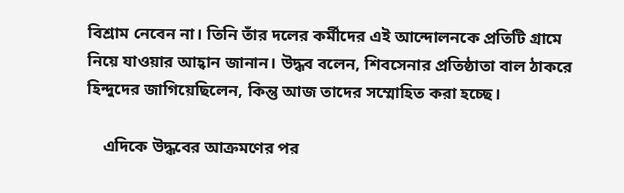বিশ্রাম নেবেন না। তিনি তাঁর দলের কর্মীদের এই আন্দোলনকে প্রতিটি গ্রামে নিয়ে যাওয়ার আহ্বান জানান। উদ্ধব বলেন, শিবসেনার প্রতিষ্ঠাতা বাল ঠাকরে হিন্দুদের জাগিয়েছিলেন, কিন্তু আজ তাদের সম্মোহিত করা হচ্ছে।

    এদিকে উদ্ধবের আক্রমণের পর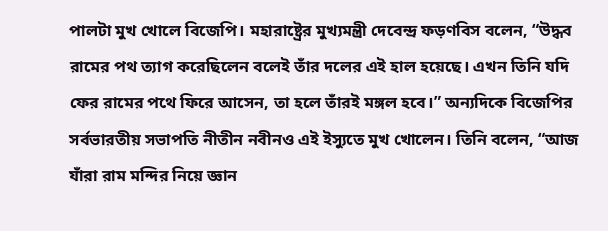পালটা মুখ খোলে বিজেপি। মহারাষ্ট্রের মুখ্যমন্ত্রী দেবেন্দ্র ফড়ণবিস বলেন, “উদ্ধব রামের পথ ত্যাগ করেছিলেন বলেই তাঁর দলের এই হাল হয়েছে। এখন তিনি যদি ফের রামের পথে ফিরে আসেন, তা হলে তাঁরই মঙ্গল হবে।” অন্যদিকে বিজেপির সর্বভারতীয় সভাপতি নীতীন নবীনও এই ইস্যুতে মুখ খোলেন। তিনি বলেন, “আজ যাঁরা রাম মন্দির নিয়ে জ্ঞান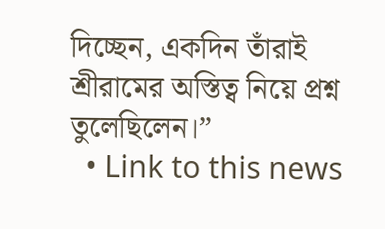দিচ্ছেন, একদিন তাঁরাই শ্রীরামের অস্তিত্ব নিয়ে প্রশ্ন তুলেছিলেন।”
  • Link to this news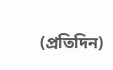(প্রতিদিন)